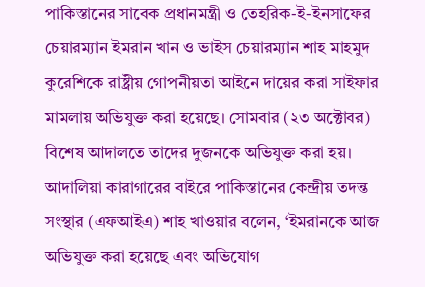পাকিস্তানের সাবেক প্রধানমন্ত্রী ও তেহরিক-ই-ইনসাফের চেয়ারম্যান ইমরান খান ও ভাইস চেয়ারম্যান শাহ মাহমুদ কুরেশিকে রাষ্ট্রীয় গোপনীয়তা আইনে দায়ের করা সাইফার মামলায় অভিযুক্ত করা হয়েছে। সোমবার (২৩ অক্টোবর) বিশেষ আদালতে তাদের দুজনকে অভিযুক্ত করা হয়।
আদালিয়া কারাগারের বাইরে পাকিস্তানের কেন্দ্রীয় তদন্ত সংস্থার (এফআইএ) শাহ খাওয়ার বলেন, ‘ইমরানকে আজ অভিযুক্ত করা হয়েছে এবং অভিযোগ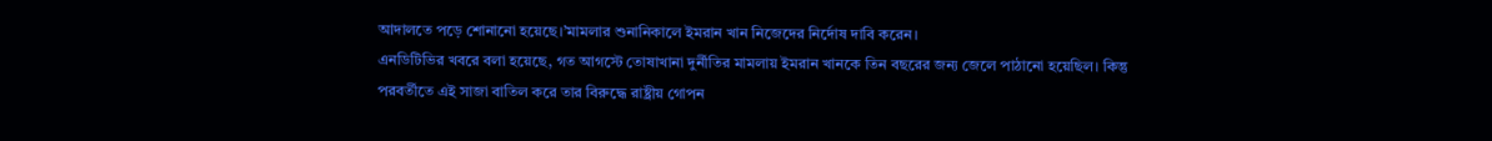আদালতে পড়ে শোনানো হয়েছে।’মামলার শুনানিকালে ইমরান খান নিজেদের নির্দোষ দাবি করেন।
এনডিটিভির খবরে বলা হয়েছে, গত আগস্টে তোষাখানা দুর্নীতির মামলায় ইমরান খানকে তিন বছরের জন্য জেলে পাঠানো হয়েছিল। কিন্তু পরবর্তীতে এই সাজা বাতিল করে তার বিরুদ্ধে রাষ্ট্রীয় গোপন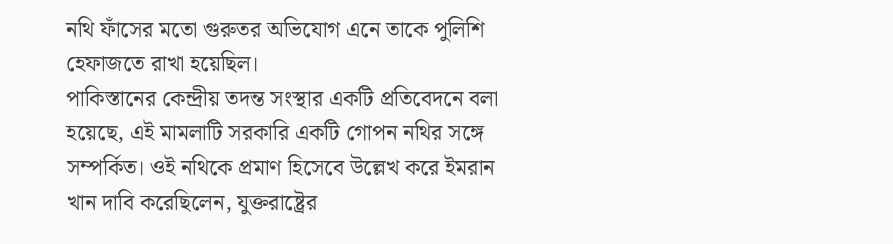নথি ফাঁসের মতো গুরুতর অভিযোগ এনে তাকে পুলিশি হেফাজতে রাখা হয়েছিল।
পাকিস্তানের কেন্দ্রীয় তদন্ত সংস্থার একটি প্রতিবেদনে বলা হয়েছে, এই মামলাটি সরকারি একটি গোপন নথির সঙ্গে সম্পর্কিত। ওই নথিকে প্রমাণ হিসেবে উল্লেখ করে ইমরান খান দাবি করেছিলেন, যুক্তরাষ্ট্রের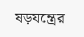ষড়যন্ত্রের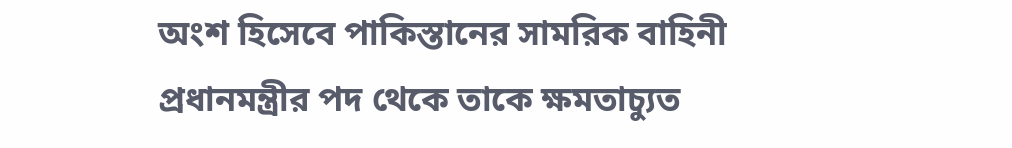অংশ হিসেবে পাকিস্তানের সামরিক বাহিনী প্রধানমন্ত্রীর পদ থেকে তাকে ক্ষমতাচ্যুত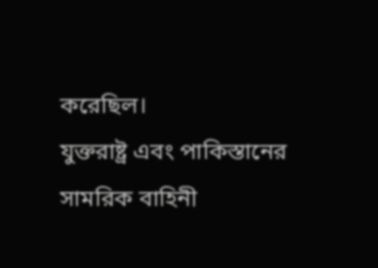করেছিল।
যুক্তরাষ্ট্র এবং পাকিস্তানের সামরিক বাহিনী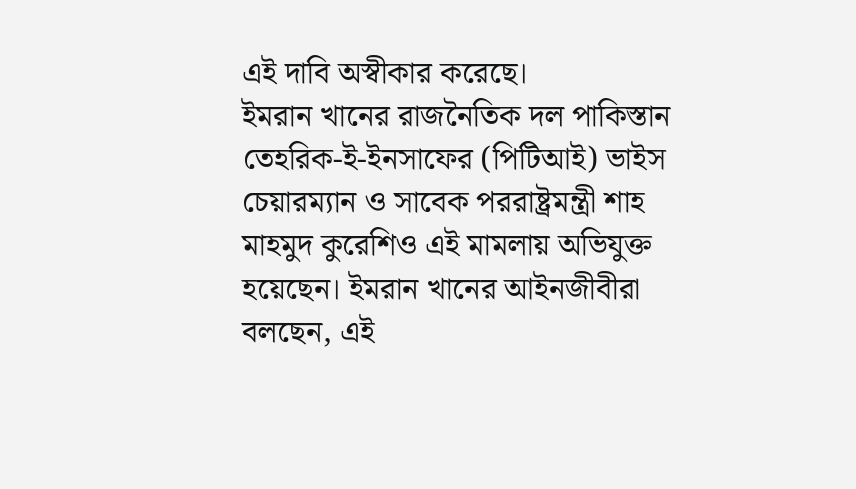এই দাবি অস্বীকার করেছে।
ইমরান খানের রাজনৈতিক দল পাকিস্তান তেহরিক-ই-ইনসাফের (পিটিআই) ভাইস চেয়ারম্যান ও সাবেক পররাষ্ট্রমন্ত্রী শাহ মাহমুদ কুরেশিও এই মামলায় অভিযুক্ত হয়েছেন। ইমরান খানের আইনজীবীরা বলছেন, এই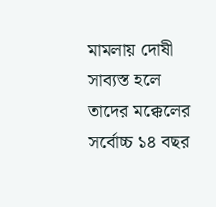মামলায় দোষী সাব্যস্ত হলে তাদের মক্কেলের সর্বোচ্চ ১৪ বছর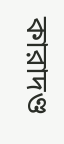কারাদণ্ড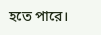হতে পারে।